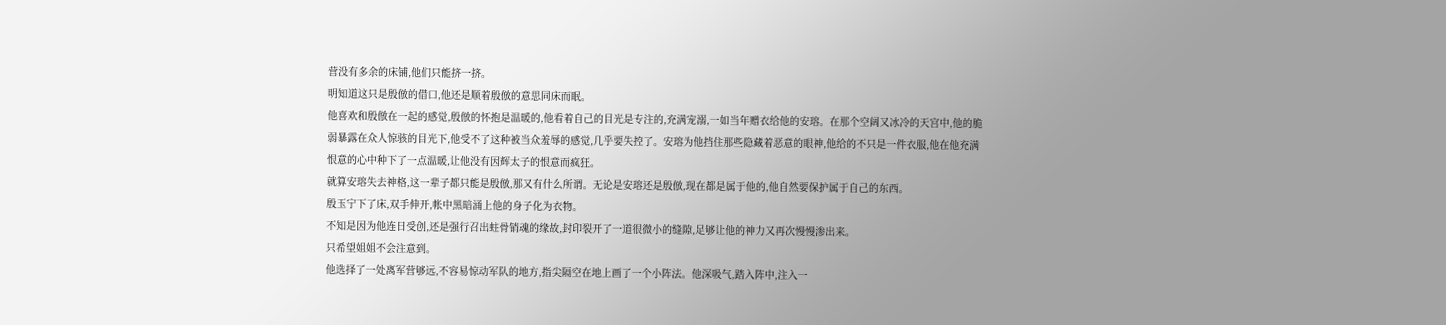营没有多余的床铺,他们只能挤一挤。
明知道这只是殷倣的借口,他还是顺着殷倣的意思同床而眠。
他喜欢和殷倣在一起的感觉,殷倣的怀抱是温暖的,他看着自己的目光是专注的,充满宠溺,一如当年赠衣给他的安瑢。在那个空阔又冰冷的天宫中,他的脆弱暴露在众人惊骇的目光下,他受不了这种被当众羞辱的感觉,几乎要失控了。安瑢为他挡住那些隐藏着恶意的眼神,他给的不只是一件衣服,他在他充满恨意的心中种下了一点温暖,让他没有因辉太子的恨意而疯狂。
就算安瑢失去神格,这一辈子都只能是殷倣,那又有什么所谓。无论是安瑢还是殷倣,现在都是属于他的,他自然要保护属于自己的东西。
殷玉宁下了床,双手伸开,帐中黑暗涌上他的身子化为衣物。
不知是因为他连日受创,还是强行召出蛀骨销魂的缘故,封印裂开了一道很微小的缝隙,足够让他的神力又再次慢慢渗出来。
只希望姐姐不会注意到。
他选择了一处离军营够远,不容易惊动军队的地方,指尖隔空在地上画了一个小阵法。他深吸气,踏入阵中,注入一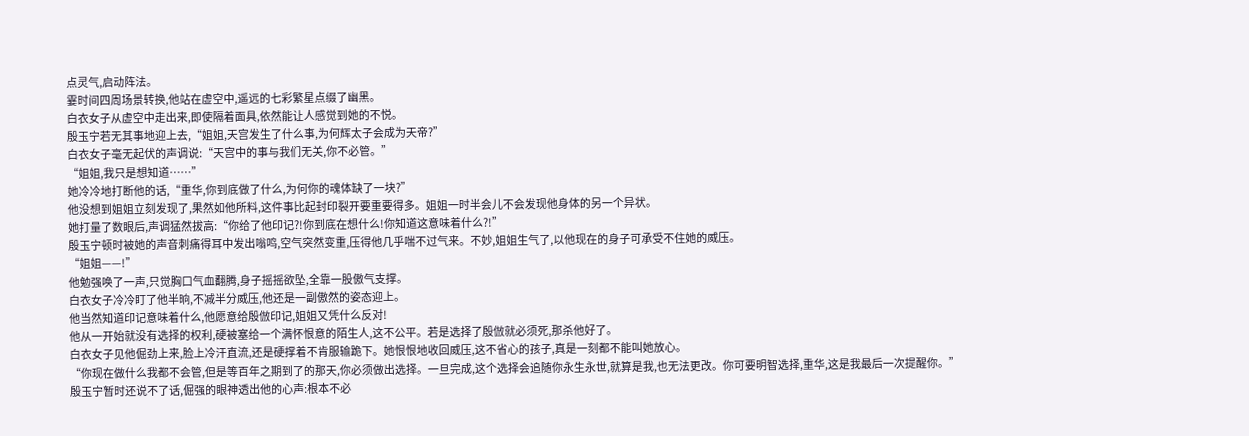点灵气,启动阵法。
霎时间四周场景转换,他站在虚空中,遥远的七彩繁星点缀了幽黑。
白衣女子从虚空中走出来,即使隔着面具,依然能让人感觉到她的不悦。
殷玉宁若无其事地迎上去,“姐姐,天宫发生了什么事,为何辉太子会成为天帝?”
白衣女子毫无起伏的声调说:“天宫中的事与我们无关,你不必管。”
“姐姐,我只是想知道……”
她冷冷地打断他的话,“重华,你到底做了什么,为何你的魂体缺了一块?”
他没想到姐姐立刻发现了,果然如他所料,这件事比起封印裂开要重要得多。姐姐一时半会儿不会发现他身体的另一个异状。
她打量了数眼后,声调猛然拔高:“你给了他印记?!你到底在想什么!你知道这意味着什么?!”
殷玉宁顿时被她的声音刺痛得耳中发出嗡鸣,空气突然变重,压得他几乎喘不过气来。不妙,姐姐生气了,以他现在的身子可承受不住她的威压。
“姐姐——!”
他勉强唤了一声,只觉胸口气血翻腾,身子摇摇欲坠,全靠一股傲气支撑。
白衣女子冷冷盯了他半晌,不减半分威压,他还是一副傲然的姿态迎上。
他当然知道印记意味着什么,他愿意给殷倣印记,姐姐又凭什么反对!
他从一开始就没有选择的权利,硬被塞给一个满怀恨意的陌生人,这不公平。若是选择了殷倣就必须死,那杀他好了。
白衣女子见他倔劲上来,脸上冷汗直流,还是硬撑着不肯服输跪下。她恨恨地收回威压,这不省心的孩子,真是一刻都不能叫她放心。
“你现在做什么我都不会管,但是等百年之期到了的那天,你必须做出选择。一旦完成,这个选择会追随你永生永世,就算是我,也无法更改。你可要明智选择,重华,这是我最后一次提醒你。”
殷玉宁暂时还说不了话,倔强的眼神透出他的心声:根本不必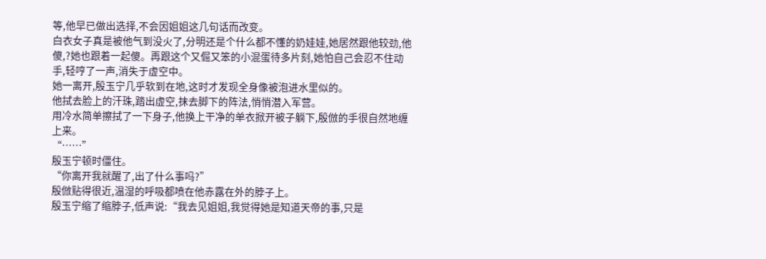等,他早已做出选择,不会因姐姐这几句话而改变。
白衣女子真是被他气到没火了,分明还是个什么都不懂的奶娃娃,她居然跟他较劲,他傻,?她也跟着一起傻。再跟这个又倔又笨的小混蛋待多片刻,她怕自己会忍不住动手,轻哼了一声,消失于虚空中。
她一离开,殷玉宁几乎软到在地,这时才发现全身像被泡进水里似的。
他拭去脸上的汗珠,踏出虚空,抹去脚下的阵法,悄悄潜入军营。
用冷水简单擦拭了一下身子,他换上干净的单衣掀开被子躺下,殷倣的手很自然地缠上来。
“……”
殷玉宁顿时僵住。
“你离开我就醒了,出了什么事吗?”
殷倣贴得很近,温湿的呼吸都喷在他赤露在外的脖子上。
殷玉宁缩了缩脖子,低声说:“我去见姐姐,我觉得她是知道天帝的事,只是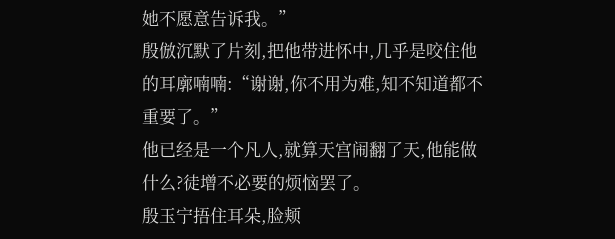她不愿意告诉我。”
殷倣沉默了片刻,把他带进怀中,几乎是咬住他的耳廓喃喃:“谢谢,你不用为难,知不知道都不重要了。”
他已经是一个凡人,就算天宫闹翻了天,他能做什么?徒增不必要的烦恼罢了。
殷玉宁捂住耳朵,脸颊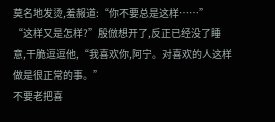莫名地发烫,羞赧道:“你不要总是这样……”
“这样又是怎样?”殷倣想开了,反正已经没了睡意,干脆逗逗他,“我喜欢你,阿宁。对喜欢的人这样做是很正常的事。”
不要老把喜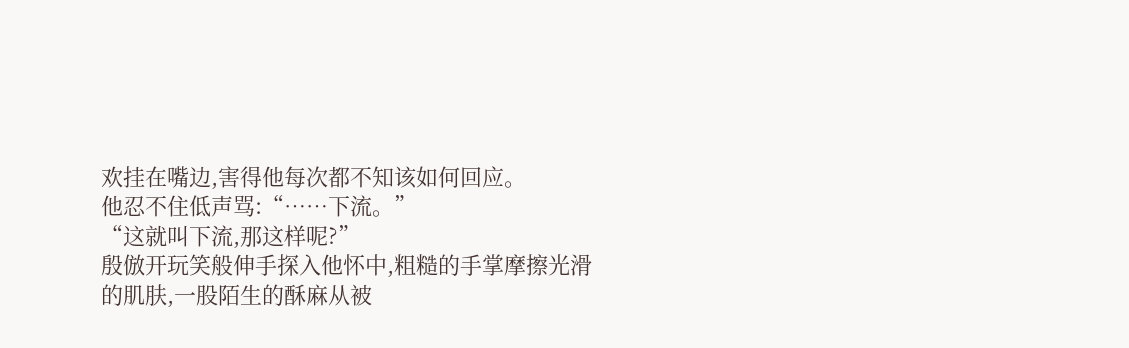欢挂在嘴边,害得他每次都不知该如何回应。
他忍不住低声骂:“……下流。”
“这就叫下流,那这样呢?”
殷倣开玩笑般伸手探入他怀中,粗糙的手掌摩擦光滑的肌肤,一股陌生的酥麻从被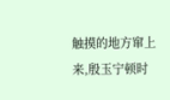触摸的地方窜上来,殷玉宁顿时